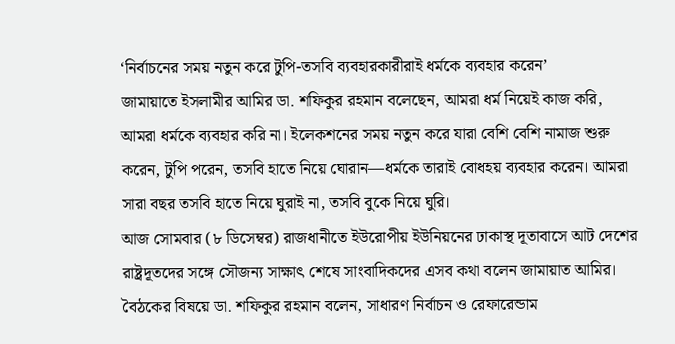‘নির্বাচনের সময় নতুন করে টুপি-তসবি ব্যবহারকারীরাই ধর্মকে ব্যবহার করেন’
জামায়াতে ইসলামীর আমির ডা. শফিকুর রহমান বলেছেন, আমরা ধর্ম নিয়েই কাজ করি, আমরা ধর্মকে ব্যবহার করি না। ইলেকশনের সময় নতুন করে যারা বেশি বেশি নামাজ শুরু করেন, টুপি পরেন, তসবি হাতে নিয়ে ঘোরান—ধর্মকে তারাই বোধহয় ব্যবহার করেন। আমরা সারা বছর তসবি হাতে নিয়ে ঘুরাই না, তসবি বুকে নিয়ে ঘুরি।
আজ সোমবার (৮ ডিসেম্বর) রাজধানীতে ইউরোপীয় ইউনিয়নের ঢাকাস্থ দূতাবাসে আট দেশের রাষ্ট্রদূতদের সঙ্গে সৌজন্য সাক্ষাৎ শেষে সাংবাদিকদের এসব কথা বলেন জামায়াত আমির।
বৈঠকের বিষয়ে ডা. শফিকুর রহমান বলেন, সাধারণ নির্বাচন ও রেফারেন্ডাম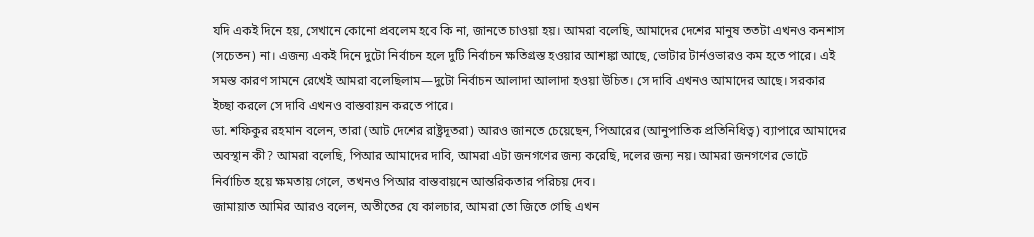যদি একই দিনে হয়, সেখানে কোনো প্রবলেম হবে কি না, জানতে চাওয়া হয়। আমরা বলেছি, আমাদের দেশের মানুষ ততটা এখনও কনশাস (সচেতন) না। এজন্য একই দিনে দুটো নির্বাচন হলে দুটি নির্বাচন ক্ষতিগ্রস্ত হওয়ার আশঙ্কা আছে, ভোটার টার্নওভারও কম হতে পারে। এই সমস্ত কারণ সামনে রেখেই আমরা বলেছিলাম—দুটো নির্বাচন আলাদা আলাদা হওয়া উচিত। সে দাবি এখনও আমাদের আছে। সরকার ইচ্ছা করলে সে দাবি এখনও বাস্তবায়ন করতে পারে।
ডা. শফিকুর রহমান বলেন, তারা (আট দেশের রাষ্ট্রদূতরা) আরও জানতে চেয়েছেন, পিআরের (আনুপাতিক প্রতিনিধিত্ব) ব্যাপারে আমাদের অবস্থান কী? আমরা বলেছি, পিআর আমাদের দাবি, আমরা এটা জনগণের জন্য করেছি, দলের জন্য নয়। আমরা জনগণের ভোটে নির্বাচিত হয়ে ক্ষমতায় গেলে, তখনও পিআর বাস্তবায়নে আন্তরিকতার পরিচয় দেব।
জামায়াত আমির আরও বলেন, অতীতের যে কালচার, আমরা তো জিতে গেছি এখন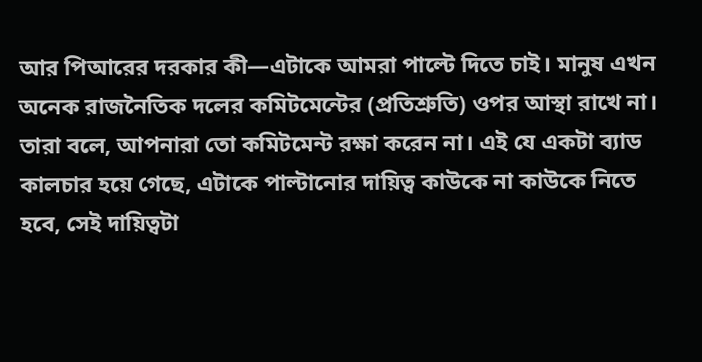আর পিআরের দরকার কী—এটাকে আমরা পাল্টে দিতে চাই। মানুষ এখন অনেক রাজনৈতিক দলের কমিটমেন্টের (প্রতিশ্রুতি) ওপর আস্থা রাখে না। তারা বলে, আপনারা তো কমিটমেন্ট রক্ষা করেন না। এই যে একটা ব্যাড কালচার হয়ে গেছে, এটাকে পাল্টানোর দায়িত্ব কাউকে না কাউকে নিতে হবে, সেই দায়িত্বটা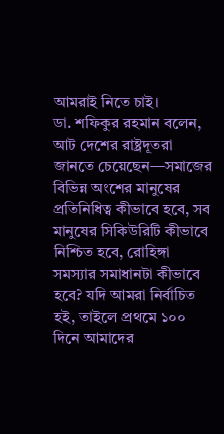আমরাই নিতে চাই।
ডা. শফিকুর রহমান বলেন, আট দেশের রাষ্ট্রদূতরা জানতে চেয়েছেন—সমাজের বিভিন্ন অংশের মানুষের প্রতিনিধিত্ব কীভাবে হবে, সব মানুষের সিকিউরিটি কীভাবে নিশ্চিত হবে, রোহিঙ্গা সমস্যার সমাধানটা কীভাবে হবে? যদি আমরা নির্বাচিত হই, তাইলে প্রথমে ১০০ দিনে আমাদের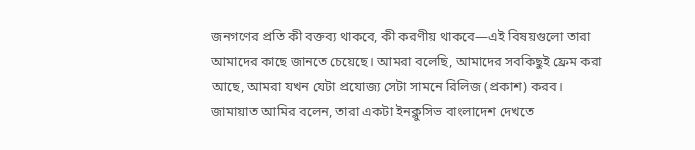জনগণের প্রতি কী বক্তব্য থাকবে, কী করণীয় থাকবে—এই বিষয়গুলো তারা আমাদের কাছে জানতে চেয়েছে। আমরা বলেছি, আমাদের সবকিছুই ফ্রেম করা আছে, আমরা যখন যেটা প্রযোজ্য সেটা সামনে রিলিজ (প্রকাশ) করব।
জামায়াত আমির বলেন, তারা একটা ইনক্লুসিভ বাংলাদেশ দেখতে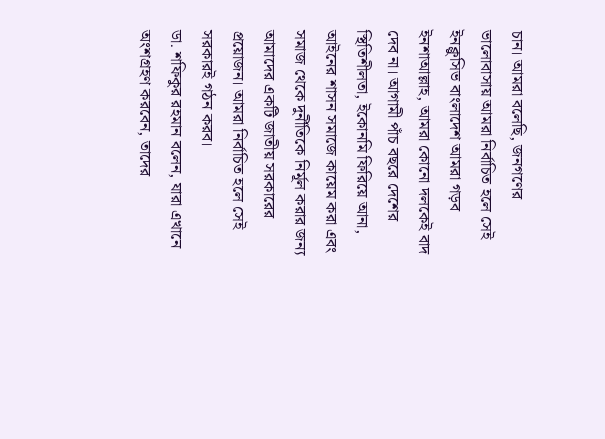চান। আমরা বলেছি, জনগণের ভালোবাসায় আমরা নির্বাচিত হলে সেই ইনক্লুসিভ বাংলাদেশ আমরা গড়ব ইনশাআল্লাহ, আমরা কোনো দলকেই বাদ দেব না। আগামী পাঁচ বছরে দেশের স্থিতিশীলতা, ইকোনমি ফিরিয়ে আনা, আইনের শাসন সমাজে কায়েম করা এবং সমাজ থেকে দুর্নীতিকে নির্মূল করার জন্য আমাদের একটি জাতীয় সরকারের প্রয়োজন। আমরা নির্বাচিত হলে সেই সরকারই গঠন করব।
ডা. শফিকুর রহমান বলেন, যারা এখানে অংশগ্রহণ করবেন, তাদের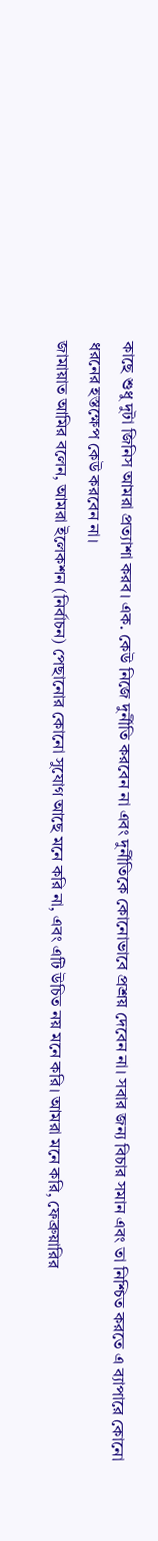কাছে শুধু দুটা জিনিস আমরা প্রত্যাশা করব। এক. কেউ নিজে দুর্নীতি করবেন না এবং দুর্নীতিকে কোনোভাবে প্রশ্রয় দেবেন না। সবার জন্য বিচার সমান এবং তা নিশ্চিত করতে এ ব্যাপারে কোনো ধরনের হস্তক্ষেপ কেউ করবেন না।
জামায়াত আমির বলেন, আমরা ইলেকশন (নির্বাচন) পেছানোর কোনো সুযোগ আছে মনে করি না, এবং এটি উচিত নয় মনে করি। আমরা মনে করি, ফেব্রুয়ারির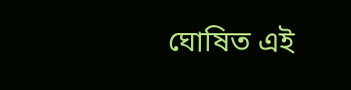ঘোষিত এই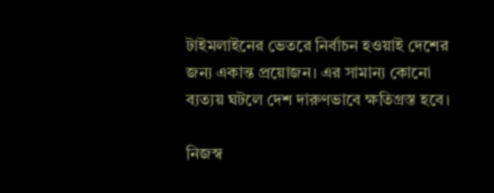টাইমলাইনের ভেতরে নির্বাচন হওয়াই দেশের জন্য একান্ত প্রয়োজন। এর সামান্য কোনো ব্যত্যয় ঘটলে দেশ দারুণভাবে ক্ষতিগ্রস্ত হবে।

নিজস্ব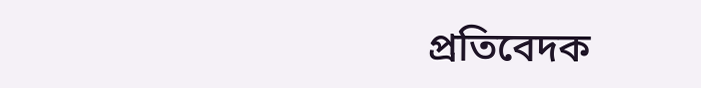প্রতিবেদক